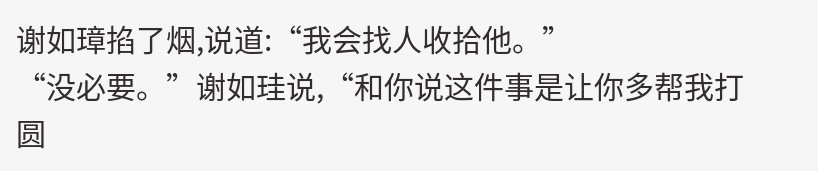谢如璋掐了烟,说道:“我会找人收拾他。”
“没必要。”谢如珪说,“和你说这件事是让你多帮我打圆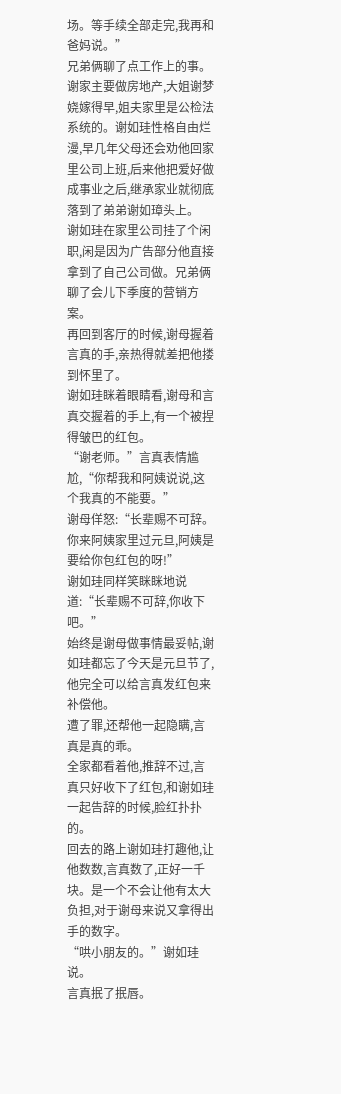场。等手续全部走完,我再和爸妈说。”
兄弟俩聊了点工作上的事。
谢家主要做房地产,大姐谢梦娆嫁得早,姐夫家里是公检法系统的。谢如珪性格自由烂漫,早几年父母还会劝他回家里公司上班,后来他把爱好做成事业之后,继承家业就彻底落到了弟弟谢如璋头上。
谢如珪在家里公司挂了个闲职,闲是因为广告部分他直接拿到了自己公司做。兄弟俩聊了会儿下季度的营销方案。
再回到客厅的时候,谢母握着言真的手,亲热得就差把他搂到怀里了。
谢如珪眯着眼睛看,谢母和言真交握着的手上,有一个被捏得皱巴的红包。
“谢老师。”言真表情尴尬,“你帮我和阿姨说说,这个我真的不能要。”
谢母佯怒:“长辈赐不可辞。你来阿姨家里过元旦,阿姨是要给你包红包的呀!”
谢如珪同样笑眯眯地说道:“长辈赐不可辞,你收下吧。”
始终是谢母做事情最妥帖,谢如珪都忘了今天是元旦节了,他完全可以给言真发红包来补偿他。
遭了罪,还帮他一起隐瞒,言真是真的乖。
全家都看着他,推辞不过,言真只好收下了红包,和谢如珪一起告辞的时候,脸红扑扑的。
回去的路上谢如珪打趣他,让他数数,言真数了,正好一千块。是一个不会让他有太大负担,对于谢母来说又拿得出手的数字。
“哄小朋友的。”谢如珪说。
言真抿了抿唇。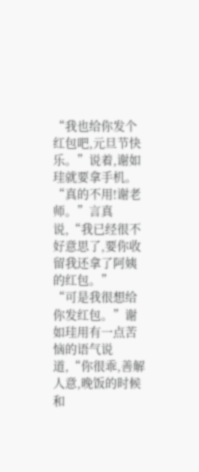“我也给你发个红包吧,元旦节快乐。”说着,谢如珪就要拿手机。
“真的不用!谢老师。”言真说,“我已经很不好意思了,要你收留我还拿了阿姨的红包。”
“可是我很想给你发红包。”谢如珪用有一点苦恼的语气说道,“你很乖,善解人意,晚饭的时候和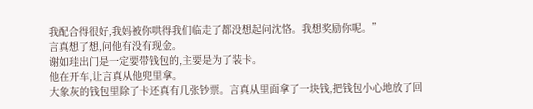我配合得很好,我妈被你哄得我们临走了都没想起问沈恪。我想奖励你呢。”
言真想了想,问他有没有现金。
谢如珪出门是一定要带钱包的,主要是为了装卡。
他在开车,让言真从他兜里拿。
大象灰的钱包里除了卡还真有几张钞票。言真从里面拿了一块钱,把钱包小心地放了回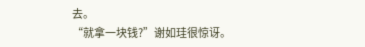去。
“就拿一块钱?”谢如珪很惊讶。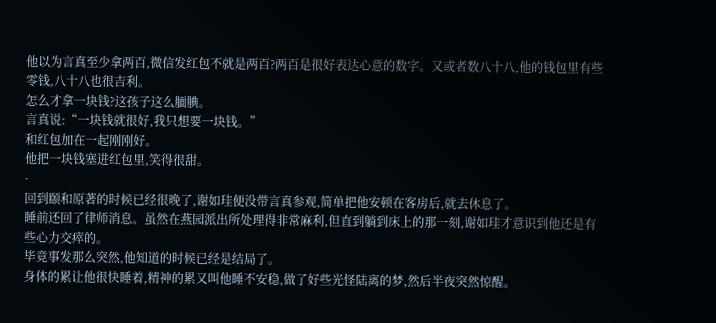他以为言真至少拿两百,微信发红包不就是两百?两百是很好表达心意的数字。又或者数八十八,他的钱包里有些零钱,八十八也很吉利。
怎么才拿一块钱?这孩子这么腼腆。
言真说:“一块钱就很好,我只想要一块钱。”
和红包加在一起刚刚好。
他把一块钱塞进红包里,笑得很甜。
·
回到颐和原著的时候已经很晚了,谢如珪便没带言真参观,简单把他安顿在客房后,就去休息了。
睡前还回了律师消息。虽然在燕园派出所处理得非常麻利,但直到躺到床上的那一刻,谢如珪才意识到他还是有些心力交瘁的。
毕竟事发那么突然,他知道的时候已经是结局了。
身体的累让他很快睡着,精神的累又叫他睡不安稳,做了好些光怪陆离的梦,然后半夜突然惊醒。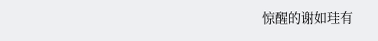惊醒的谢如珪有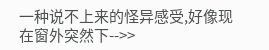一种说不上来的怪异感受,好像现在窗外突然下-->>